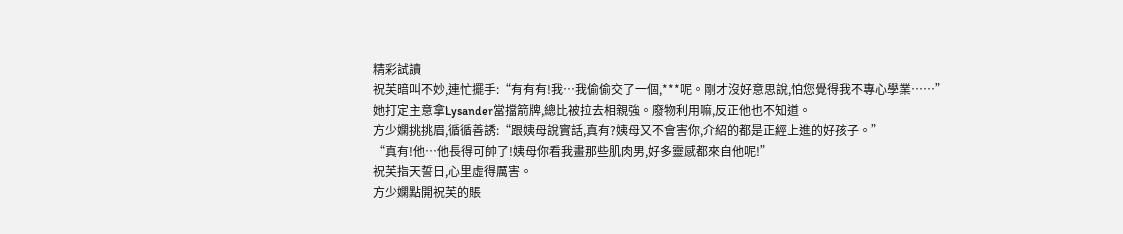精彩試讀
祝芙暗叫不妙,連忙擺手:“有有有!我…我偷偷交了一個,***呢。剛才沒好意思說,怕您覺得我不專心學業……”
她打定主意拿Lysander當擋箭牌,總比被拉去相親強。廢物利用嘛,反正他也不知道。
方少嫻挑挑眉,循循善誘:“跟姨母說實話,真有?姨母又不會害你,介紹的都是正經上進的好孩子。”
“真有!他…他長得可帥了!姨母你看我畫那些肌肉男,好多靈感都來自他呢!”
祝芙指天誓日,心里虛得厲害。
方少嫻點開祝芙的賬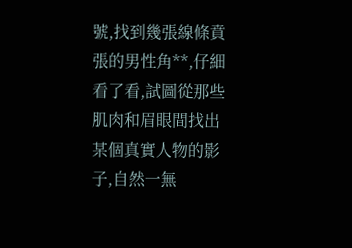號,找到幾張線條賁張的男性角**,仔細看了看,試圖從那些肌肉和眉眼間找出某個真實人物的影子,自然一無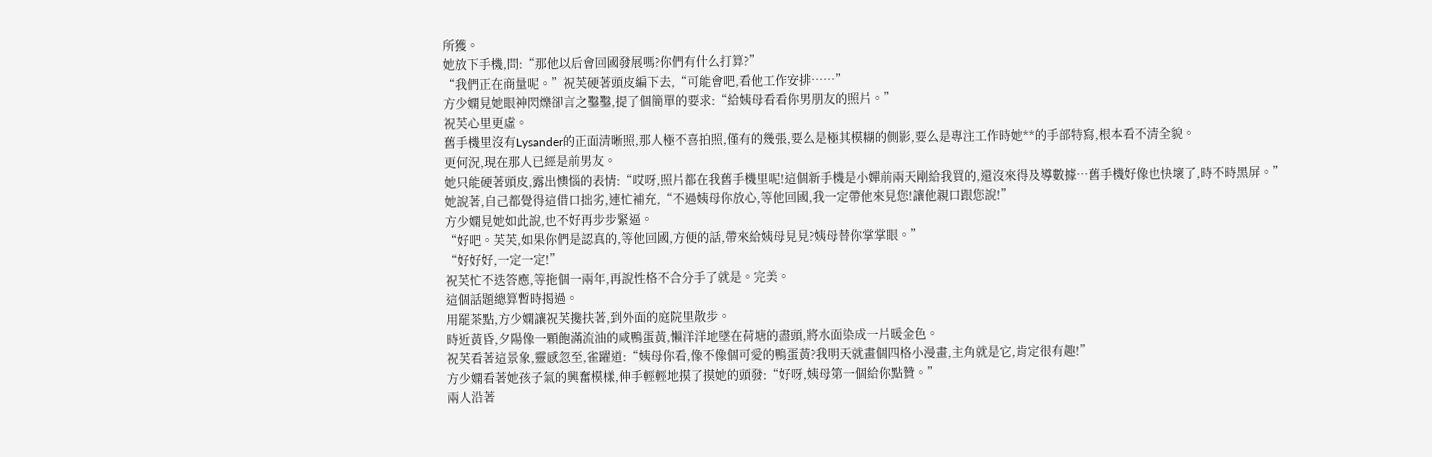所獲。
她放下手機,問:“那他以后會回國發展嗎?你們有什么打算?”
“我們正在商量呢。”祝芙硬著頭皮編下去,“可能會吧,看他工作安排……”
方少嫻見她眼神閃爍卻言之鑿鑿,提了個簡單的要求:“給姨母看看你男朋友的照片。”
祝芙心里更虛。
舊手機里沒有Lysander的正面清晰照,那人極不喜拍照,僅有的幾張,要么是極其模糊的側影,要么是專注工作時她**的手部特寫,根本看不清全貌。
更何況,現在那人已經是前男友。
她只能硬著頭皮,露出懊惱的表情:“哎呀,照片都在我舊手機里呢!這個新手機是小嬋前兩天剛給我買的,還沒來得及導數據…舊手機好像也快壞了,時不時黑屏。”
她說著,自己都覺得這借口拙劣,連忙補充,“不過姨母你放心,等他回國,我一定帶他來見您!讓他親口跟您說!”
方少嫻見她如此說,也不好再步步緊逼。
“好吧。芙芙,如果你們是認真的,等他回國,方便的話,帶來給姨母見見?姨母替你掌掌眼。”
“好好好,一定一定!”
祝芙忙不迭答應,等拖個一兩年,再說性格不合分手了就是。完美。
這個話題總算暫時揭過。
用罷茶點,方少嫻讓祝芙攙扶著,到外面的庭院里散步。
時近黃昏,夕陽像一顆飽滿流油的咸鴨蛋黃,懶洋洋地墜在荷塘的盡頭,將水面染成一片暖金色。
祝芙看著這景象,靈感忽至,雀躍道:“姨母你看,像不像個可愛的鴨蛋黃?我明天就畫個四格小漫畫,主角就是它,肯定很有趣!”
方少嫻看著她孩子氣的興奮模樣,伸手輕輕地摸了摸她的頭發:“好呀,姨母第一個給你點贊。”
兩人沿著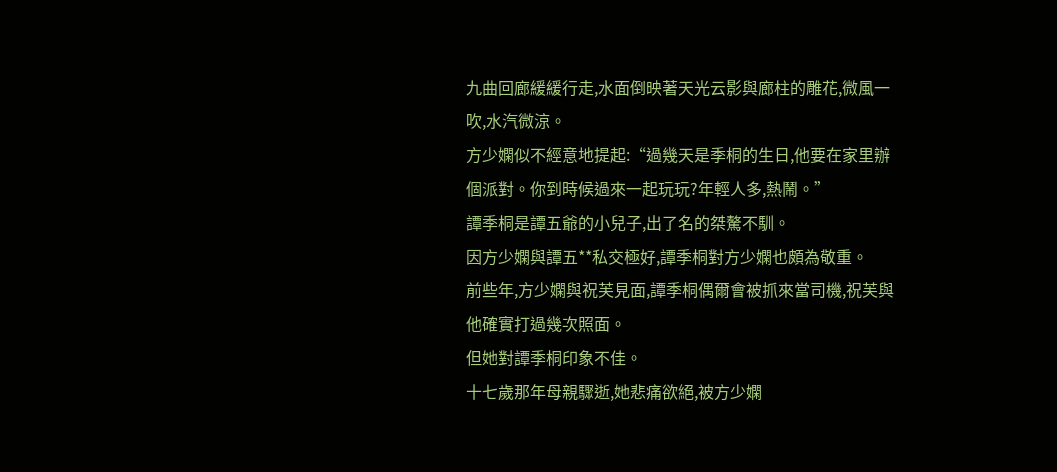九曲回廊緩緩行走,水面倒映著天光云影與廊柱的雕花,微風一吹,水汽微涼。
方少嫻似不經意地提起:“過幾天是季桐的生日,他要在家里辦個派對。你到時候過來一起玩玩?年輕人多,熱鬧。”
譚季桐是譚五爺的小兒子,出了名的桀驁不馴。
因方少嫻與譚五**私交極好,譚季桐對方少嫻也頗為敬重。
前些年,方少嫻與祝芙見面,譚季桐偶爾會被抓來當司機,祝芙與他確實打過幾次照面。
但她對譚季桐印象不佳。
十七歲那年母親驟逝,她悲痛欲絕,被方少嫻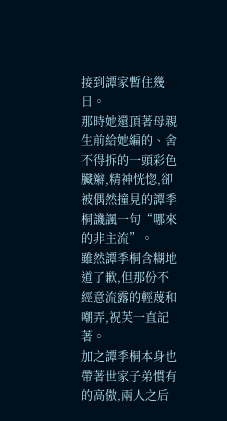接到譚家暫住幾日。
那時她還頂著母親生前給她編的、舍不得拆的一頭彩色臟辮,精神恍惚,卻被偶然撞見的譚季桐譏諷一句“哪來的非主流”。
雖然譚季桐含糊地道了歉,但那份不經意流露的輕蔑和嘲弄,祝芙一直記著。
加之譚季桐本身也帶著世家子弟慣有的高傲,兩人之后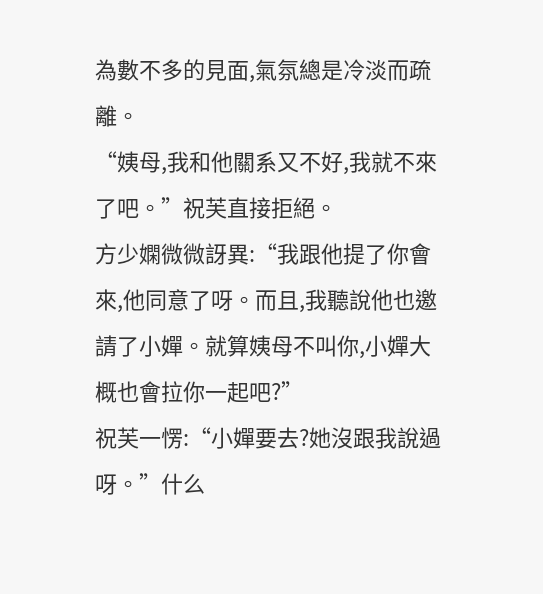為數不多的見面,氣氛總是冷淡而疏離。
“姨母,我和他關系又不好,我就不來了吧。”祝芙直接拒絕。
方少嫻微微訝異:“我跟他提了你會來,他同意了呀。而且,我聽說他也邀請了小嬋。就算姨母不叫你,小嬋大概也會拉你一起吧?”
祝芙一愣:“小嬋要去?她沒跟我說過呀。”什么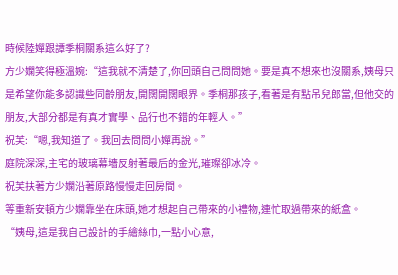時候陸嬋跟譚季桐關系這么好了?
方少嫻笑得極溫婉:“這我就不清楚了,你回頭自己問問她。要是真不想來也沒關系,姨母只是希望你能多認識些同齡朋友,開闊開闊眼界。季桐那孩子,看著是有點吊兒郎當,但他交的朋友,大部分都是有真才實學、品行也不錯的年輕人。”
祝芙:“嗯,我知道了。我回去問問小嬋再說。”
庭院深深,主宅的玻璃幕墻反射著最后的金光,璀璨卻冰冷。
祝芙扶著方少嫻沿著原路慢慢走回房間。
等重新安頓方少嫻靠坐在床頭,她才想起自己帶來的小禮物,連忙取過帶來的紙盒。
“姨母,這是我自己設計的手繪絲巾,一點小心意,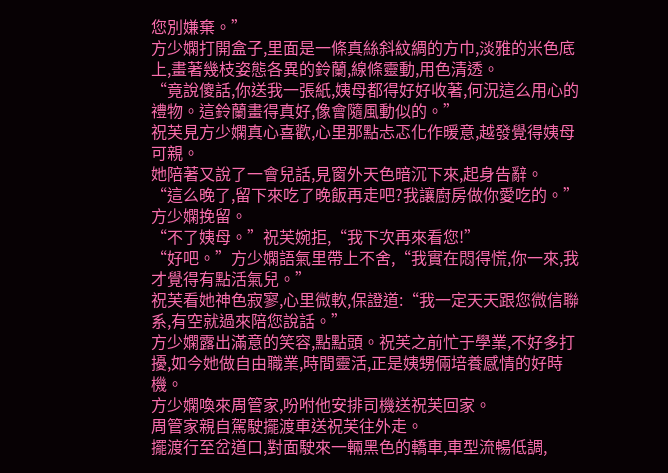您別嫌棄。”
方少嫻打開盒子,里面是一條真絲斜紋綢的方巾,淡雅的米色底上,畫著幾枝姿態各異的鈴蘭,線條靈動,用色清透。
“竟說傻話,你送我一張紙,姨母都得好好收著,何況這么用心的禮物。這鈴蘭畫得真好,像會隨風動似的。”
祝芙見方少嫻真心喜歡,心里那點忐忑化作暖意,越發覺得姨母可親。
她陪著又說了一會兒話,見窗外天色暗沉下來,起身告辭。
“這么晚了,留下來吃了晚飯再走吧?我讓廚房做你愛吃的。”方少嫻挽留。
“不了姨母。”祝芙婉拒,“我下次再來看您!”
“好吧。”方少嫻語氣里帶上不舍,“我實在悶得慌,你一來,我才覺得有點活氣兒。”
祝芙看她神色寂寥,心里微軟,保證道:“我一定天天跟您微信聯系,有空就過來陪您說話。”
方少嫻露出滿意的笑容,點點頭。祝芙之前忙于學業,不好多打擾,如今她做自由職業,時間靈活,正是姨甥倆培養感情的好時機。
方少嫻喚來周管家,吩咐他安排司機送祝芙回家。
周管家親自駕駛擺渡車送祝芙往外走。
擺渡行至岔道口,對面駛來一輛黑色的轎車,車型流暢低調,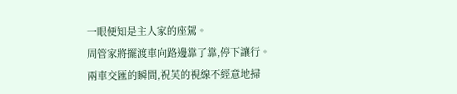一眼便知是主人家的座駕。
周管家將擺渡車向路邊靠了靠,停下讓行。
兩車交匯的瞬間,祝芙的視線不經意地掃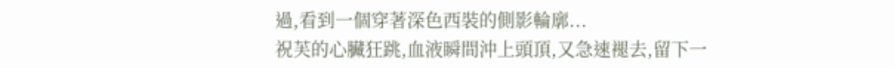過,看到一個穿著深色西裝的側影輪廓...
祝芙的心臟狂跳,血液瞬間沖上頭頂,又急速褪去,留下一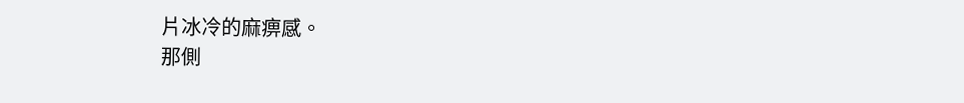片冰冷的麻痹感。
那側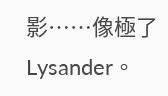影……像極了Lysander。